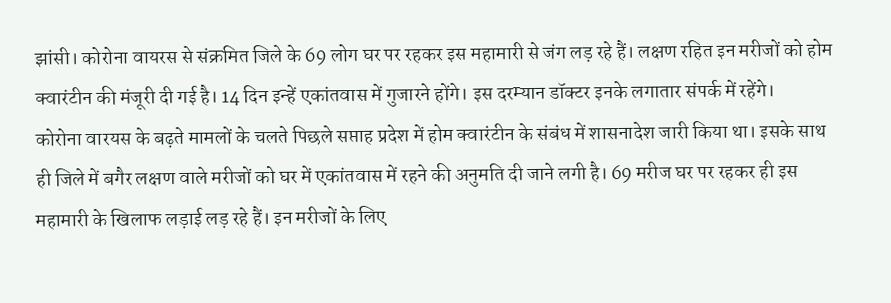झांसी। कोरोना वायरस से संक्रमित जिले के 69 लोग घर पर रहकर इस महामारी से जंग लड़ रहे हैं। लक्षण रहित इन मरीजों को होम क्वारंटीन की मंजूरी दी गई है। 14 दिन इन्हें एकांतवास में गुजारने होंगे। इस दरम्यान डॉक्टर इनके लगातार संपर्क में रहेंगे।
कोरोना वारयस के बढ़ते मामलों के चलते पिछले सप्ताह प्रदेश में होम क्वारंटीन के संबंध में शासनादेश जारी किया था। इसके साथ ही जिले में बगैर लक्षण वाले मरीजों को घर में एकांतवास में रहने की अनुमति दी जाने लगी है। 69 मरीज घर पर रहकर ही इस महामारी के खिलाफ लड़ाई लड़ रहे हैं। इन मरीजों के लिए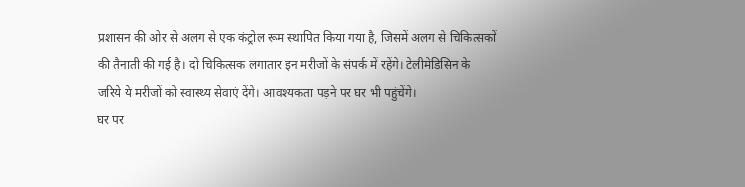प्रशासन की ओर से अलग से एक कंट्रोल रूम स्थापित किया गया है, जिसमें अलग से चिकित्सकों की तैनाती की गई है। दो चिकित्सक लगातार इन मरीजों के संपर्क में रहेंगे। टेलीमेडिसिन के जरिये ये मरीजों को स्वास्थ्य सेवाएं देंगे। आवश्यकता पड़ने पर घर भी पहुंचेंगे।
घर पर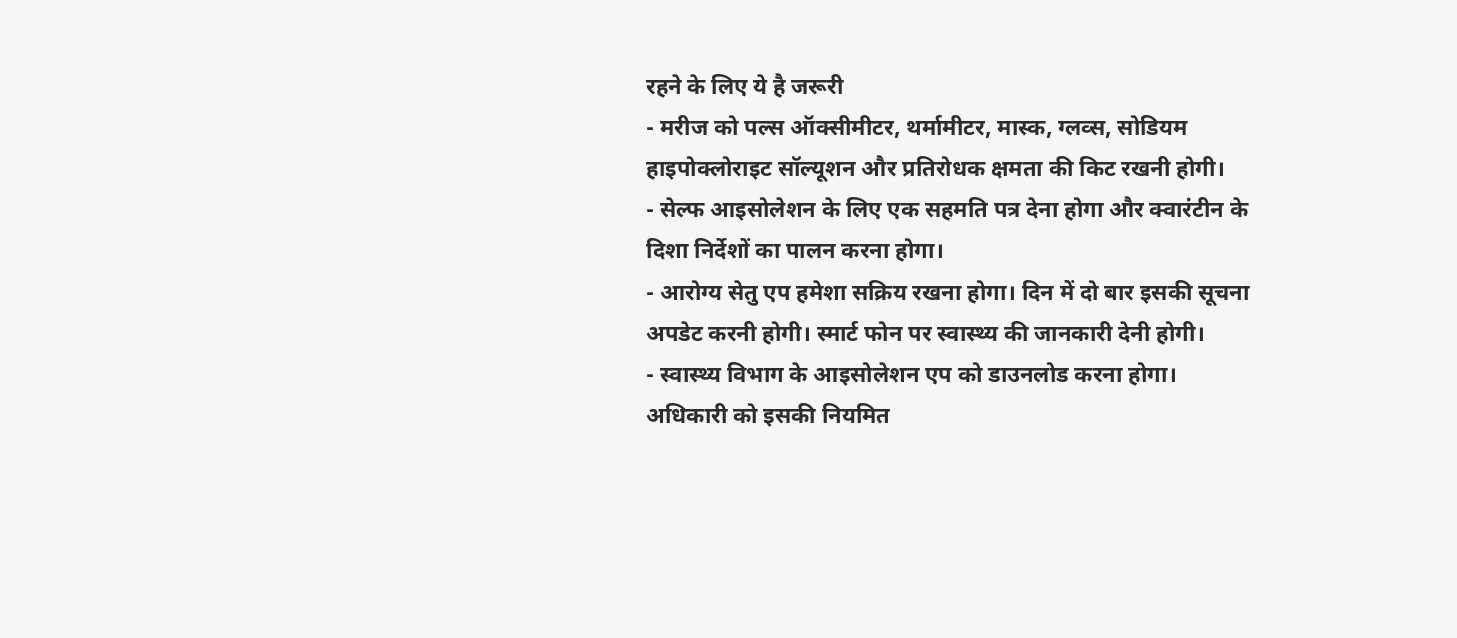रहने के लिए ये है जरूरी
- मरीज को पल्स ऑक्सीमीटर, थर्मामीटर, मास्क, ग्लव्स, सोडियम हाइपोक्लोराइट सॉल्यूशन और प्रतिरोधक क्षमता की किट रखनी होगी।
- सेल्फ आइसोलेशन के लिए एक सहमति पत्र देना होगा और क्वारंटीन के दिशा निर्देशों का पालन करना होगा।
- आरोग्य सेतु एप हमेशा सक्रिय रखना होगा। दिन में दो बार इसकी सूचना अपडेट करनी होगी। स्मार्ट फोन पर स्वास्थ्य की जानकारी देनी होगी।
- स्वास्थ्य विभाग के आइसोलेशन एप को डाउनलोड करना होगा। अधिकारी को इसकी नियमित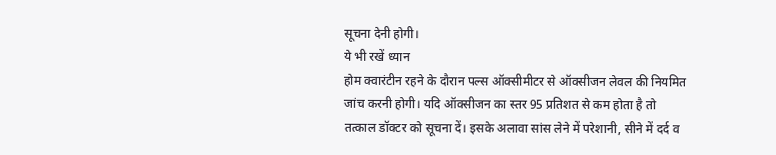सूचना देनी होगी।
ये भी रखें ध्यान
होम क्वारंटीन रहने के दौरान पल्स ऑक्सीमीटर से ऑक्सीजन लेवल की नियमित जांच करनी होगी। यदि ऑक्सीजन का स्तर 95 प्रतिशत से कम होता है तो तत्काल डॉक्टर को सूचना दें। इसके अलावा सांस लेने में परेशानी, सीने में दर्द व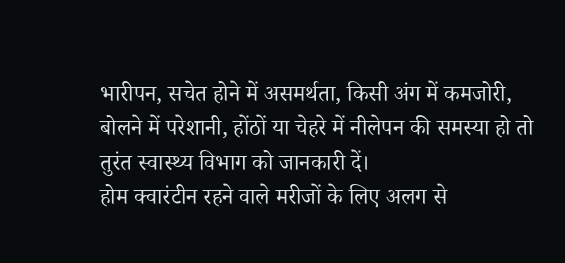भारीपन, सचेत होने में असमर्थता, किसी अंग में कमजोरी, बोलने में परेशानी, होंठों या चेहरे में नीलेपन की समस्या हो तो तुरंत स्वास्थ्य विभाग को जानकारी दें।
होम क्वारंटीन रहने वाले मरीजों के लिए अलग से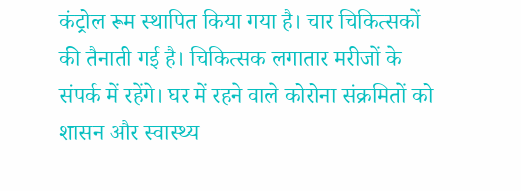कंट्रोल रूम स्थापित किया गया है। चार चिकित्सकों की तैनाती गई है। चिकित्सक लगातार मरीजों के संपर्क में रहेंगे। घर में रहने वाले कोरोना संक्रमितों को शासन और स्वास्थ्य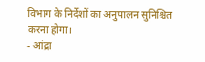विभाग के निर्देशों का अनुपालन सुनिश्चित करना होगा।
- आंद्रा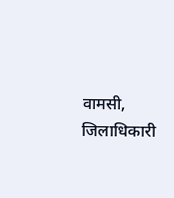वामसी, जिलाधिकारी